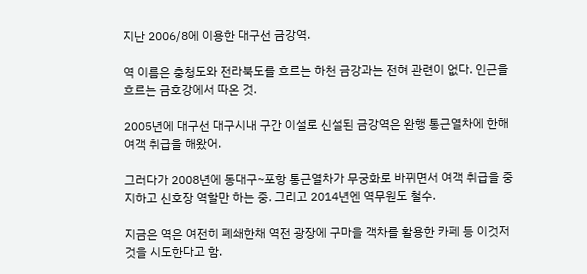지난 2006/8에 이용한 대구선 금강역.

역 이름은 충청도와 전라북도를 흐르는 하천 금강과는 전혀 관련이 없다. 인근을 흐르는 금호강에서 따온 것.

2005년에 대구선 대구시내 구간 이설로 신설된 금강역은 완행 통근열차에 한해 여객 취급을 해왔어.

그러다가 2008년에 동대구~포항 통근열차가 무궁화로 바뀌면서 여객 취급을 중지하고 신호장 역할만 하는 중. 그리고 2014년엔 역무원도 철수.

지금은 역은 여전히 폐쇄한채 역전 광장에 구마을 객차를 활용한 카페 등 이것저것을 시도한다고 함.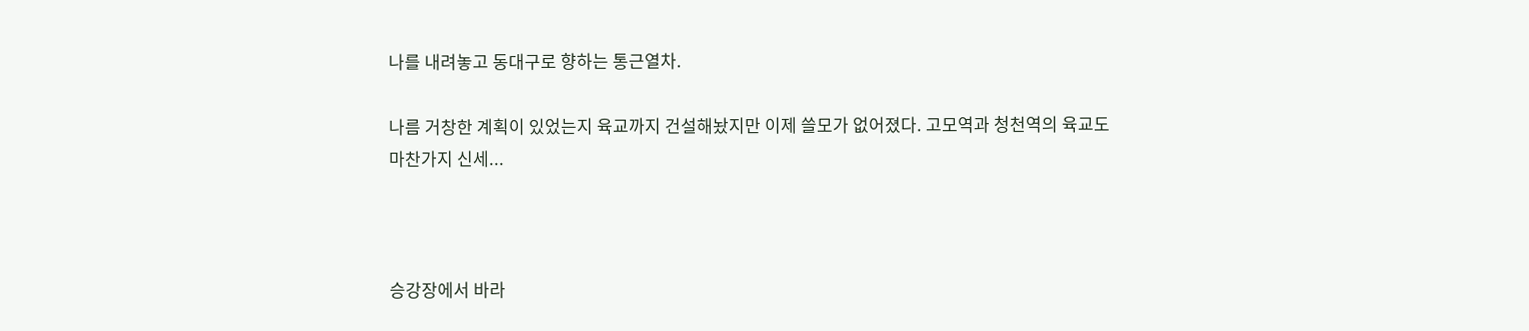나를 내려놓고 동대구로 향하는 통근열차.

나름 거창한 계획이 있었는지 육교까지 건설해놨지만 이제 쓸모가 없어졌다. 고모역과 청천역의 육교도 마찬가지 신세...



승강장에서 바라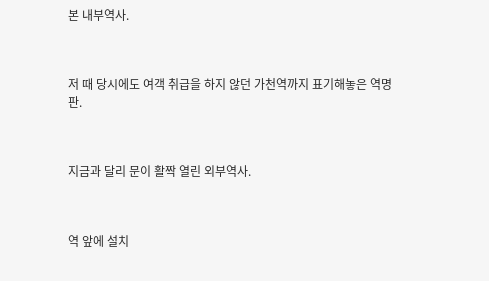본 내부역사.



저 때 당시에도 여객 취급을 하지 않던 가천역까지 표기해놓은 역명판.



지금과 달리 문이 활짝 열린 외부역사.



역 앞에 설치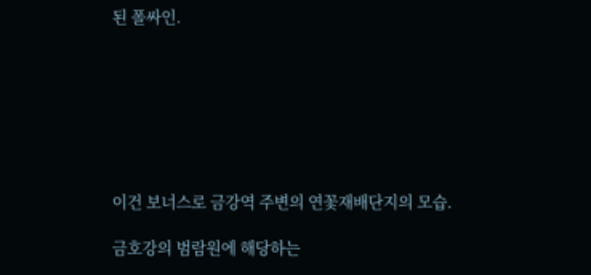된 폴싸인.







이건 보너스로 금강역 주변의 연꽃재배단지의 모습.

금호강의 범람원에 해당하는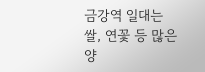금강역 일대는 쌀, 연꽃 등 많은 양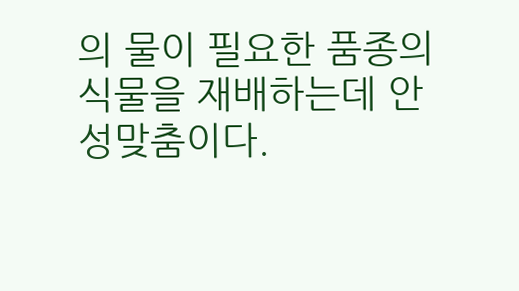의 물이 필요한 품종의 식물을 재배하는데 안성맞춤이다.